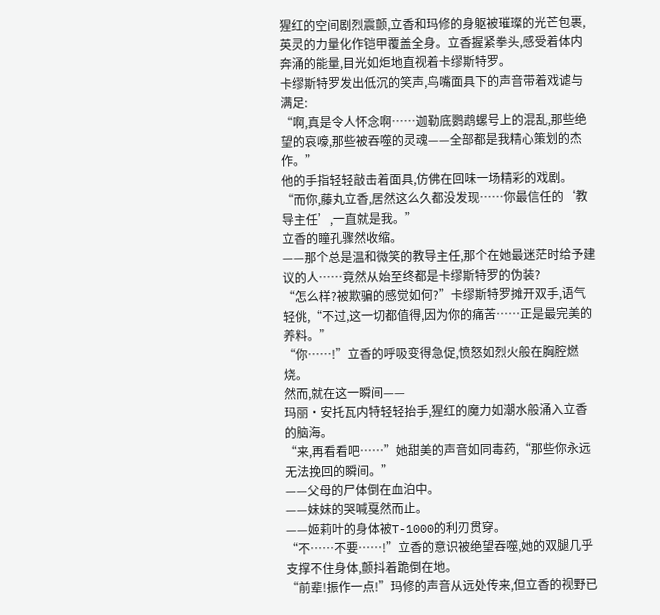猩红的空间剧烈震颤,立香和玛修的身躯被璀璨的光芒包裹,英灵的力量化作铠甲覆盖全身。立香握紧拳头,感受着体内奔涌的能量,目光如炬地直视着卡缪斯特罗。
卡缪斯特罗发出低沉的笑声,鸟嘴面具下的声音带着戏谑与满足:
“啊,真是令人怀念啊……迦勒底鹦鹉螺号上的混乱,那些绝望的哀嚎,那些被吞噬的灵魂——全部都是我精心策划的杰作。”
他的手指轻轻敲击着面具,仿佛在回味一场精彩的戏剧。
“而你,藤丸立香,居然这么久都没发现……你最信任的‘教导主任’,一直就是我。”
立香的瞳孔骤然收缩。
——那个总是温和微笑的教导主任,那个在她最迷茫时给予建议的人……竟然从始至终都是卡缪斯特罗的伪装?
“怎么样?被欺骗的感觉如何?”卡缪斯特罗摊开双手,语气轻佻,“不过,这一切都值得,因为你的痛苦……正是最完美的养料。”
“你……!”立香的呼吸变得急促,愤怒如烈火般在胸腔燃烧。
然而,就在这一瞬间——
玛丽·安托瓦内特轻轻抬手,猩红的魔力如潮水般涌入立香的脑海。
“来,再看看吧……”她甜美的声音如同毒药,“那些你永远无法挽回的瞬间。”
——父母的尸体倒在血泊中。
——妹妹的哭喊戛然而止。
——姬莉叶的身体被T-1000的利刃贯穿。
“不……不要……!”立香的意识被绝望吞噬,她的双腿几乎支撑不住身体,颤抖着跪倒在地。
“前辈!振作一点!”玛修的声音从远处传来,但立香的视野已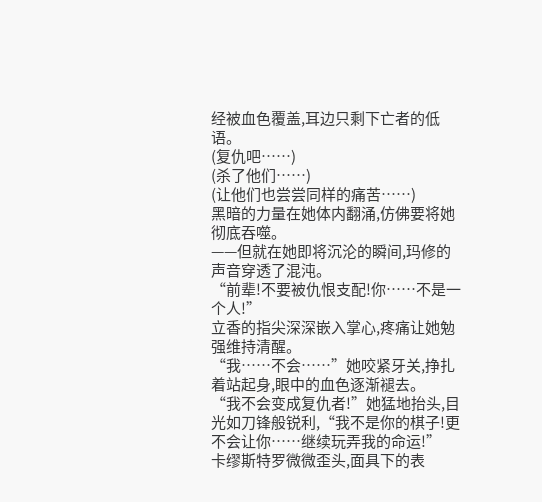经被血色覆盖,耳边只剩下亡者的低语。
(复仇吧……)
(杀了他们……)
(让他们也尝尝同样的痛苦……)
黑暗的力量在她体内翻涌,仿佛要将她彻底吞噬。
——但就在她即将沉沦的瞬间,玛修的声音穿透了混沌。
“前辈!不要被仇恨支配!你……不是一个人!”
立香的指尖深深嵌入掌心,疼痛让她勉强维持清醒。
“我……不会……”她咬紧牙关,挣扎着站起身,眼中的血色逐渐褪去。
“我不会变成复仇者!”她猛地抬头,目光如刀锋般锐利,“我不是你的棋子!更不会让你……继续玩弄我的命运!”
卡缪斯特罗微微歪头,面具下的表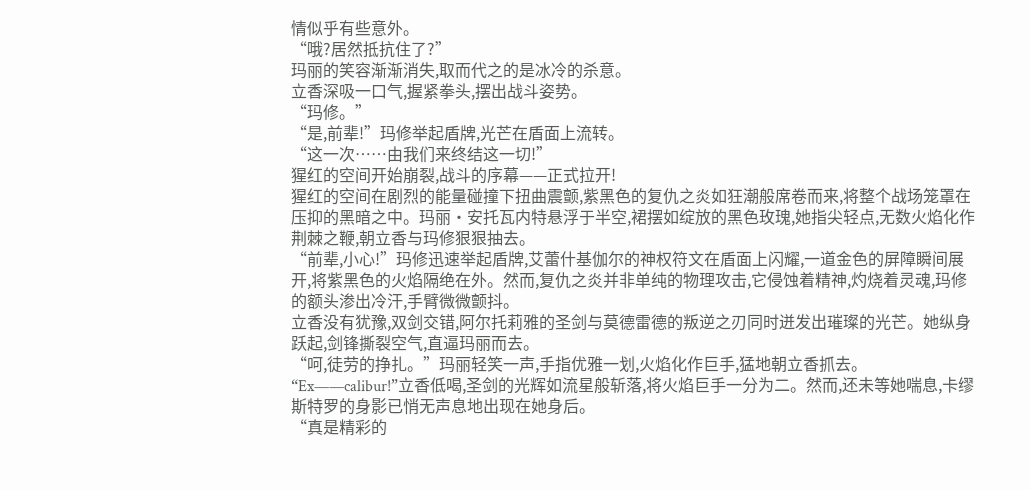情似乎有些意外。
“哦?居然抵抗住了?”
玛丽的笑容渐渐消失,取而代之的是冰冷的杀意。
立香深吸一口气,握紧拳头,摆出战斗姿势。
“玛修。”
“是,前辈!”玛修举起盾牌,光芒在盾面上流转。
“这一次……由我们来终结这一切!”
猩红的空间开始崩裂,战斗的序幕——正式拉开!
猩红的空间在剧烈的能量碰撞下扭曲震颤,紫黑色的复仇之炎如狂潮般席卷而来,将整个战场笼罩在压抑的黑暗之中。玛丽·安托瓦内特悬浮于半空,裙摆如绽放的黑色玫瑰,她指尖轻点,无数火焰化作荆棘之鞭,朝立香与玛修狠狠抽去。
“前辈,小心!”玛修迅速举起盾牌,艾蕾什基伽尔的神权符文在盾面上闪耀,一道金色的屏障瞬间展开,将紫黑色的火焰隔绝在外。然而,复仇之炎并非单纯的物理攻击,它侵蚀着精神,灼烧着灵魂,玛修的额头渗出冷汗,手臂微微颤抖。
立香没有犹豫,双剑交错,阿尔托莉雅的圣剑与莫德雷德的叛逆之刃同时迸发出璀璨的光芒。她纵身跃起,剑锋撕裂空气,直逼玛丽而去。
“呵,徒劳的挣扎。”玛丽轻笑一声,手指优雅一划,火焰化作巨手,猛地朝立香抓去。
“Ex——calibur!”立香低喝,圣剑的光辉如流星般斩落,将火焰巨手一分为二。然而,还未等她喘息,卡缪斯特罗的身影已悄无声息地出现在她身后。
“真是精彩的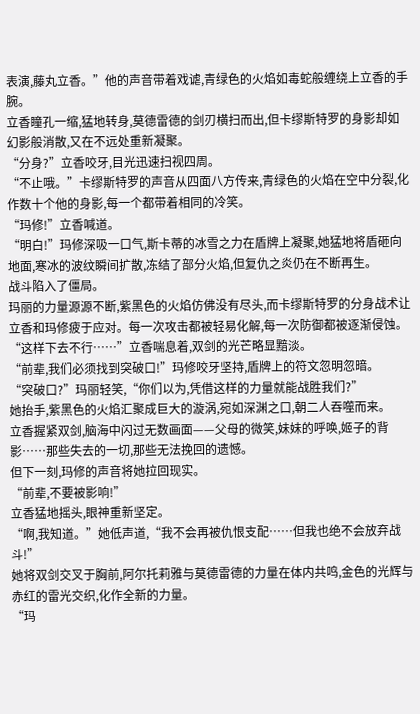表演,藤丸立香。”他的声音带着戏谑,青绿色的火焰如毒蛇般缠绕上立香的手腕。
立香瞳孔一缩,猛地转身,莫德雷德的剑刃横扫而出,但卡缪斯特罗的身影却如幻影般消散,又在不远处重新凝聚。
“分身?”立香咬牙,目光迅速扫视四周。
“不止哦。”卡缪斯特罗的声音从四面八方传来,青绿色的火焰在空中分裂,化作数十个他的身影,每一个都带着相同的冷笑。
“玛修!”立香喊道。
“明白!”玛修深吸一口气,斯卡蒂的冰雪之力在盾牌上凝聚,她猛地将盾砸向地面,寒冰的波纹瞬间扩散,冻结了部分火焰,但复仇之炎仍在不断再生。
战斗陷入了僵局。
玛丽的力量源源不断,紫黑色的火焰仿佛没有尽头,而卡缪斯特罗的分身战术让立香和玛修疲于应对。每一次攻击都被轻易化解,每一次防御都被逐渐侵蚀。
“这样下去不行……”立香喘息着,双剑的光芒略显黯淡。
“前辈,我们必须找到突破口!”玛修咬牙坚持,盾牌上的符文忽明忽暗。
“突破口?”玛丽轻笑,“你们以为,凭借这样的力量就能战胜我们?”
她抬手,紫黑色的火焰汇聚成巨大的漩涡,宛如深渊之口,朝二人吞噬而来。
立香握紧双剑,脑海中闪过无数画面——父母的微笑,妹妹的呼唤,姬子的背影……那些失去的一切,那些无法挽回的遗憾。
但下一刻,玛修的声音将她拉回现实。
“前辈,不要被影响!”
立香猛地摇头,眼神重新坚定。
“啊,我知道。”她低声道,“我不会再被仇恨支配……但我也绝不会放弃战斗!”
她将双剑交叉于胸前,阿尔托莉雅与莫德雷德的力量在体内共鸣,金色的光辉与赤红的雷光交织,化作全新的力量。
“玛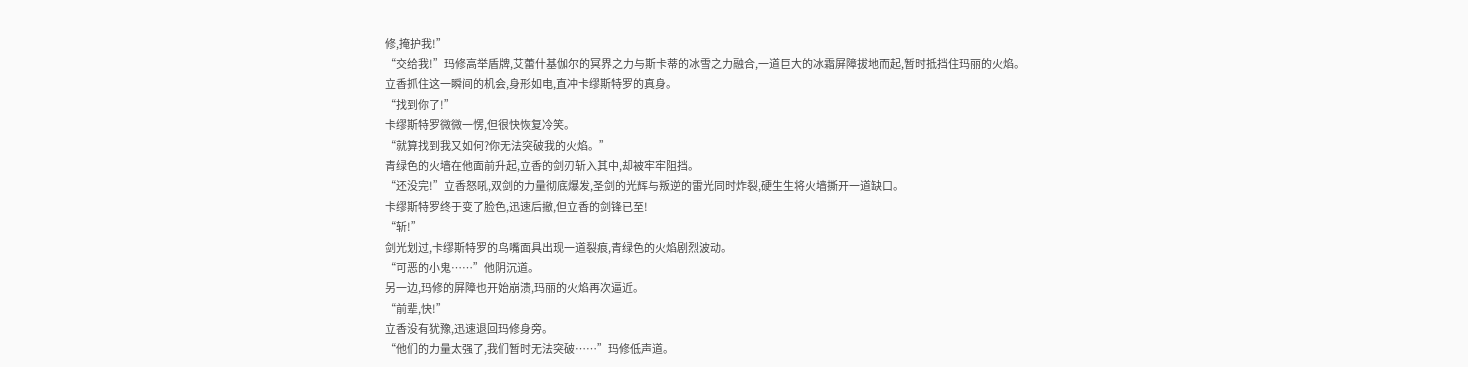修,掩护我!”
“交给我!”玛修高举盾牌,艾蕾什基伽尔的冥界之力与斯卡蒂的冰雪之力融合,一道巨大的冰霜屏障拔地而起,暂时抵挡住玛丽的火焰。
立香抓住这一瞬间的机会,身形如电,直冲卡缪斯特罗的真身。
“找到你了!”
卡缪斯特罗微微一愣,但很快恢复冷笑。
“就算找到我又如何?你无法突破我的火焰。”
青绿色的火墙在他面前升起,立香的剑刃斩入其中,却被牢牢阻挡。
“还没完!”立香怒吼,双剑的力量彻底爆发,圣剑的光辉与叛逆的雷光同时炸裂,硬生生将火墙撕开一道缺口。
卡缪斯特罗终于变了脸色,迅速后撤,但立香的剑锋已至!
“斩!”
剑光划过,卡缪斯特罗的鸟嘴面具出现一道裂痕,青绿色的火焰剧烈波动。
“可恶的小鬼……”他阴沉道。
另一边,玛修的屏障也开始崩溃,玛丽的火焰再次逼近。
“前辈,快!”
立香没有犹豫,迅速退回玛修身旁。
“他们的力量太强了,我们暂时无法突破……”玛修低声道。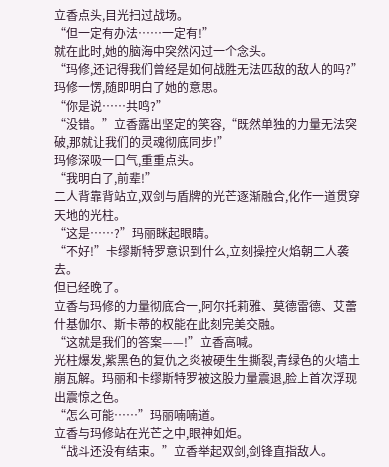立香点头,目光扫过战场。
“但一定有办法……一定有!”
就在此时,她的脑海中突然闪过一个念头。
“玛修,还记得我们曾经是如何战胜无法匹敌的敌人的吗?”
玛修一愣,随即明白了她的意思。
“你是说……共鸣?”
“没错。”立香露出坚定的笑容,“既然单独的力量无法突破,那就让我们的灵魂彻底同步!”
玛修深吸一口气,重重点头。
“我明白了,前辈!”
二人背靠背站立,双剑与盾牌的光芒逐渐融合,化作一道贯穿天地的光柱。
“这是……?”玛丽眯起眼睛。
“不好!”卡缪斯特罗意识到什么,立刻操控火焰朝二人袭去。
但已经晚了。
立香与玛修的力量彻底合一,阿尔托莉雅、莫德雷德、艾蕾什基伽尔、斯卡蒂的权能在此刻完美交融。
“这就是我们的答案——!”立香高喊。
光柱爆发,紫黑色的复仇之炎被硬生生撕裂,青绿色的火墙土崩瓦解。玛丽和卡缪斯特罗被这股力量震退,脸上首次浮现出震惊之色。
“怎么可能……”玛丽喃喃道。
立香与玛修站在光芒之中,眼神如炬。
“战斗还没有结束。”立香举起双剑,剑锋直指敌人。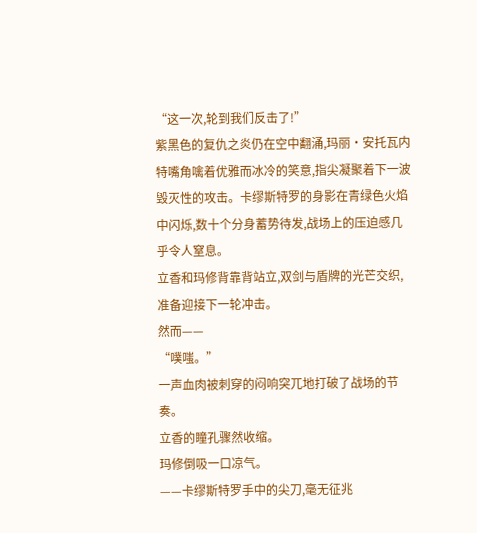“这一次,轮到我们反击了!”
紫黑色的复仇之炎仍在空中翻涌,玛丽·安托瓦内特嘴角噙着优雅而冰冷的笑意,指尖凝聚着下一波毁灭性的攻击。卡缪斯特罗的身影在青绿色火焰中闪烁,数十个分身蓄势待发,战场上的压迫感几乎令人窒息。
立香和玛修背靠背站立,双剑与盾牌的光芒交织,准备迎接下一轮冲击。
然而——
“噗嗤。”
一声血肉被刺穿的闷响突兀地打破了战场的节奏。
立香的瞳孔骤然收缩。
玛修倒吸一口凉气。
——卡缪斯特罗手中的尖刀,毫无征兆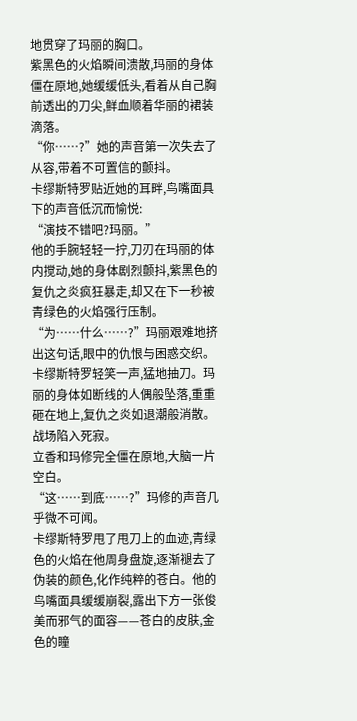地贯穿了玛丽的胸口。
紫黑色的火焰瞬间溃散,玛丽的身体僵在原地,她缓缓低头,看着从自己胸前透出的刀尖,鲜血顺着华丽的裙装滴落。
“你……?”她的声音第一次失去了从容,带着不可置信的颤抖。
卡缪斯特罗贴近她的耳畔,鸟嘴面具下的声音低沉而愉悦:
“演技不错吧?玛丽。”
他的手腕轻轻一拧,刀刃在玛丽的体内搅动,她的身体剧烈颤抖,紫黑色的复仇之炎疯狂暴走,却又在下一秒被青绿色的火焰强行压制。
“为……什么……?”玛丽艰难地挤出这句话,眼中的仇恨与困惑交织。
卡缪斯特罗轻笑一声,猛地抽刀。玛丽的身体如断线的人偶般坠落,重重砸在地上,复仇之炎如退潮般消散。
战场陷入死寂。
立香和玛修完全僵在原地,大脑一片空白。
“这……到底……?”玛修的声音几乎微不可闻。
卡缪斯特罗甩了甩刀上的血迹,青绿色的火焰在他周身盘旋,逐渐褪去了伪装的颜色,化作纯粹的苍白。他的鸟嘴面具缓缓崩裂,露出下方一张俊美而邪气的面容——苍白的皮肤,金色的瞳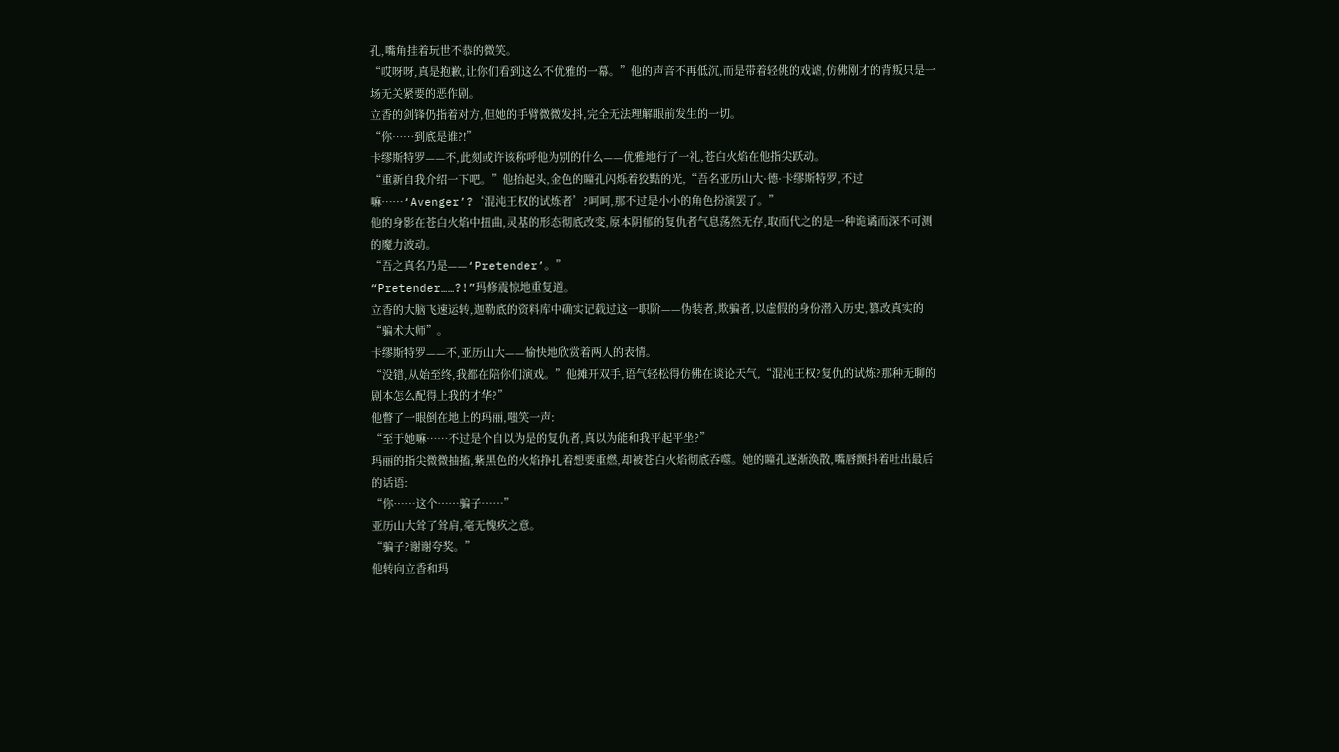孔,嘴角挂着玩世不恭的微笑。
“哎呀呀,真是抱歉,让你们看到这么不优雅的一幕。”他的声音不再低沉,而是带着轻佻的戏谑,仿佛刚才的背叛只是一场无关紧要的恶作剧。
立香的剑锋仍指着对方,但她的手臂微微发抖,完全无法理解眼前发生的一切。
“你……到底是谁?!”
卡缪斯特罗——不,此刻或许该称呼他为别的什么——优雅地行了一礼,苍白火焰在他指尖跃动。
“重新自我介绍一下吧。”他抬起头,金色的瞳孔闪烁着狡黠的光,“吾名亚历山大·德·卡缪斯特罗,不过嘛……‘Avenger’?‘混沌王权的试炼者’?呵呵,那不过是小小的角色扮演罢了。”
他的身影在苍白火焰中扭曲,灵基的形态彻底改变,原本阴郁的复仇者气息荡然无存,取而代之的是一种诡谲而深不可测的魔力波动。
“吾之真名乃是——‘Pretender’。”
“Pretender……?!”玛修震惊地重复道。
立香的大脑飞速运转,迦勒底的资料库中确实记载过这一职阶——伪装者,欺骗者,以虚假的身份潜入历史,篡改真实的“骗术大师”。
卡缪斯特罗——不,亚历山大——愉快地欣赏着两人的表情。
“没错,从始至终,我都在陪你们演戏。”他摊开双手,语气轻松得仿佛在谈论天气,“混沌王权?复仇的试炼?那种无聊的剧本怎么配得上我的才华?”
他瞥了一眼倒在地上的玛丽,嗤笑一声:
“至于她嘛……不过是个自以为是的复仇者,真以为能和我平起平坐?”
玛丽的指尖微微抽搐,紫黑色的火焰挣扎着想要重燃,却被苍白火焰彻底吞噬。她的瞳孔逐渐涣散,嘴唇颤抖着吐出最后的话语:
“你……这个……骗子……”
亚历山大耸了耸肩,毫无愧疚之意。
“骗子?谢谢夸奖。”
他转向立香和玛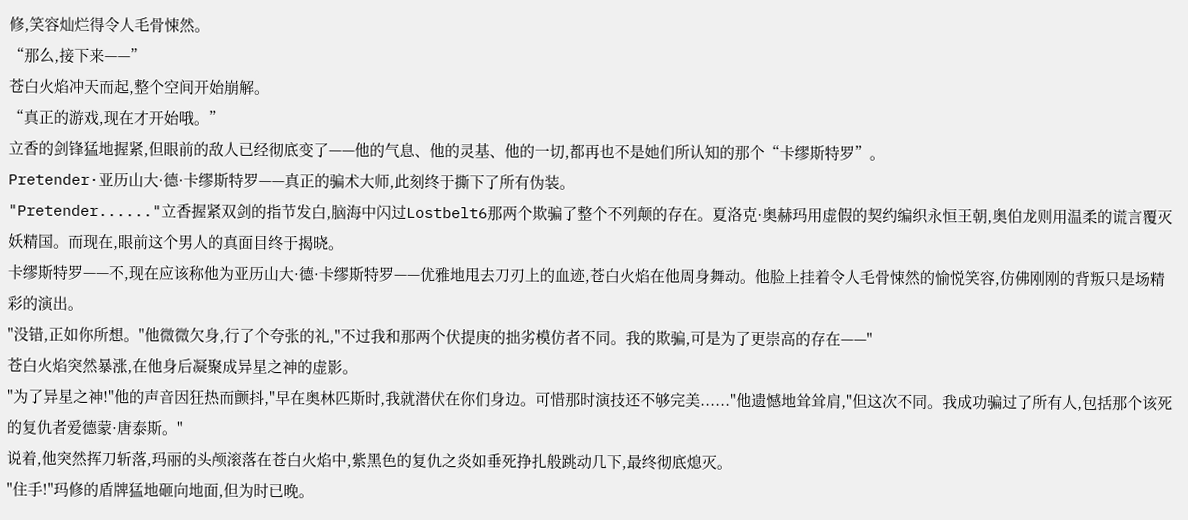修,笑容灿烂得令人毛骨悚然。
“那么,接下来——”
苍白火焰冲天而起,整个空间开始崩解。
“真正的游戏,现在才开始哦。”
立香的剑锋猛地握紧,但眼前的敌人已经彻底变了——他的气息、他的灵基、他的一切,都再也不是她们所认知的那个“卡缪斯特罗”。
Pretender·亚历山大·德·卡缪斯特罗——真正的骗术大师,此刻终于撕下了所有伪装。
"Pretender......"立香握紧双剑的指节发白,脑海中闪过Lostbelt6那两个欺骗了整个不列颠的存在。夏洛克·奥赫玛用虚假的契约编织永恒王朝,奥伯龙则用温柔的谎言覆灭妖精国。而现在,眼前这个男人的真面目终于揭晓。
卡缪斯特罗——不,现在应该称他为亚历山大·德·卡缪斯特罗——优雅地甩去刀刃上的血迹,苍白火焰在他周身舞动。他脸上挂着令人毛骨悚然的愉悦笑容,仿佛刚刚的背叛只是场精彩的演出。
"没错,正如你所想。"他微微欠身,行了个夸张的礼,"不过我和那两个伏提庚的拙劣模仿者不同。我的欺骗,可是为了更崇高的存在——"
苍白火焰突然暴涨,在他身后凝聚成异星之神的虚影。
"为了异星之神!"他的声音因狂热而颤抖,"早在奥林匹斯时,我就潜伏在你们身边。可惜那时演技还不够完美......"他遗憾地耸耸肩,"但这次不同。我成功骗过了所有人,包括那个该死的复仇者爱德蒙·唐泰斯。"
说着,他突然挥刀斩落,玛丽的头颅滚落在苍白火焰中,紫黑色的复仇之炎如垂死挣扎般跳动几下,最终彻底熄灭。
"住手!"玛修的盾牌猛地砸向地面,但为时已晚。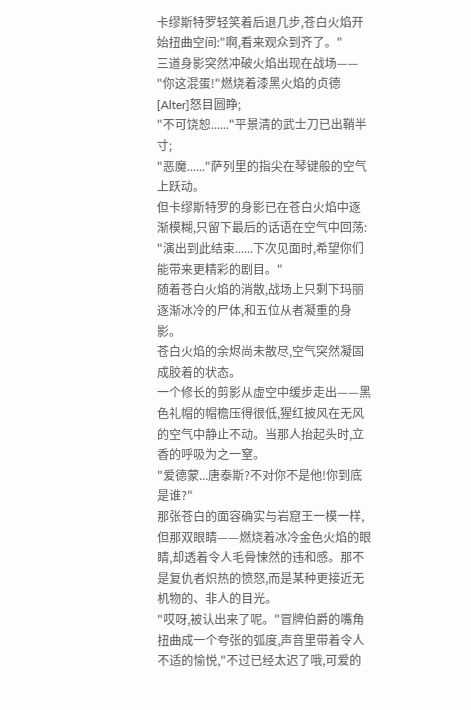卡缪斯特罗轻笑着后退几步,苍白火焰开始扭曲空间:"啊,看来观众到齐了。"
三道身影突然冲破火焰出现在战场——
"你这混蛋!"燃烧着漆黑火焰的贞德[Alter]怒目圆睁;
"不可饶恕......"平景清的武士刀已出鞘半寸;
"恶魔......"萨列里的指尖在琴键般的空气上跃动。
但卡缪斯特罗的身影已在苍白火焰中逐渐模糊,只留下最后的话语在空气中回荡:
"演出到此结束......下次见面时,希望你们能带来更精彩的剧目。"
随着苍白火焰的消散,战场上只剩下玛丽逐渐冰冷的尸体,和五位从者凝重的身影。
苍白火焰的余烬尚未散尽,空气突然凝固成胶着的状态。
一个修长的剪影从虚空中缓步走出——黑色礼帽的帽檐压得很低,猩红披风在无风的空气中静止不动。当那人抬起头时,立香的呼吸为之一窒。
"爱德蒙...唐泰斯?不对你不是他!你到底是谁?"
那张苍白的面容确实与岩窟王一模一样,但那双眼睛——燃烧着冰冷金色火焰的眼睛,却透着令人毛骨悚然的违和感。那不是复仇者炽热的愤怒,而是某种更接近无机物的、非人的目光。
"哎呀,被认出来了呢。"冒牌伯爵的嘴角扭曲成一个夸张的弧度,声音里带着令人不适的愉悦,"不过已经太迟了哦,可爱的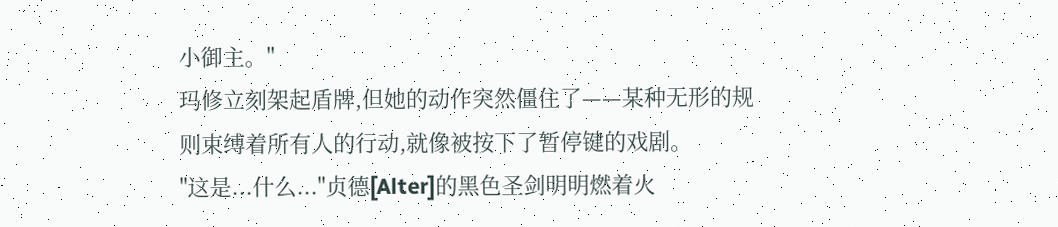小御主。"
玛修立刻架起盾牌,但她的动作突然僵住了——某种无形的规则束缚着所有人的行动,就像被按下了暂停键的戏剧。
"这是...什么..."贞德[Alter]的黑色圣剑明明燃着火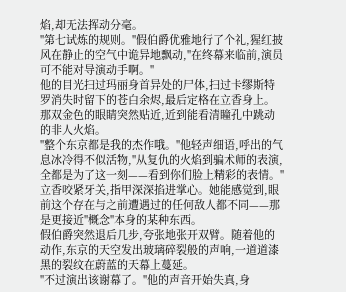焰,却无法挥动分毫。
"第七试炼的规则。"假伯爵优雅地行了个礼,猩红披风在静止的空气中诡异地飘动,"在终幕来临前,演员可不能对导演动手啊。"
他的目光扫过玛丽身首异处的尸体,扫过卡缪斯特罗消失时留下的苍白余烬,最后定格在立香身上。那双金色的眼睛突然贴近,近到能看清瞳孔中跳动的非人火焰。
"整个东京都是我的杰作哦。"他轻声细语,呼出的气息冰冷得不似活物,"从复仇的火焰到骗术师的表演,全都是为了这一刻——看到你们脸上精彩的表情。"
立香咬紧牙关,指甲深深掐进掌心。她能感觉到,眼前这个存在与之前遭遇过的任何敌人都不同——那是更接近"概念"本身的某种东西。
假伯爵突然退后几步,夸张地张开双臂。随着他的动作,东京的天空发出玻璃碎裂般的声响,一道道漆黑的裂纹在蔚蓝的天幕上蔓延。
"不过演出该谢幕了。"他的声音开始失真,身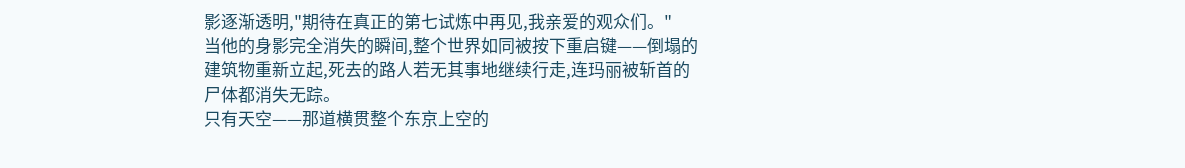影逐渐透明,"期待在真正的第七试炼中再见,我亲爱的观众们。"
当他的身影完全消失的瞬间,整个世界如同被按下重启键——倒塌的建筑物重新立起,死去的路人若无其事地继续行走,连玛丽被斩首的尸体都消失无踪。
只有天空——那道横贯整个东京上空的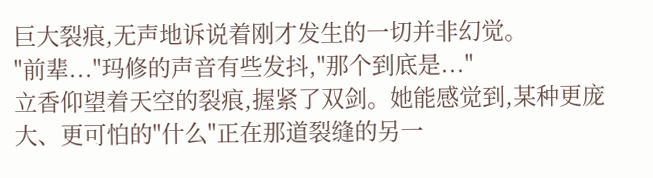巨大裂痕,无声地诉说着刚才发生的一切并非幻觉。
"前辈..."玛修的声音有些发抖,"那个到底是..."
立香仰望着天空的裂痕,握紧了双剑。她能感觉到,某种更庞大、更可怕的"什么"正在那道裂缝的另一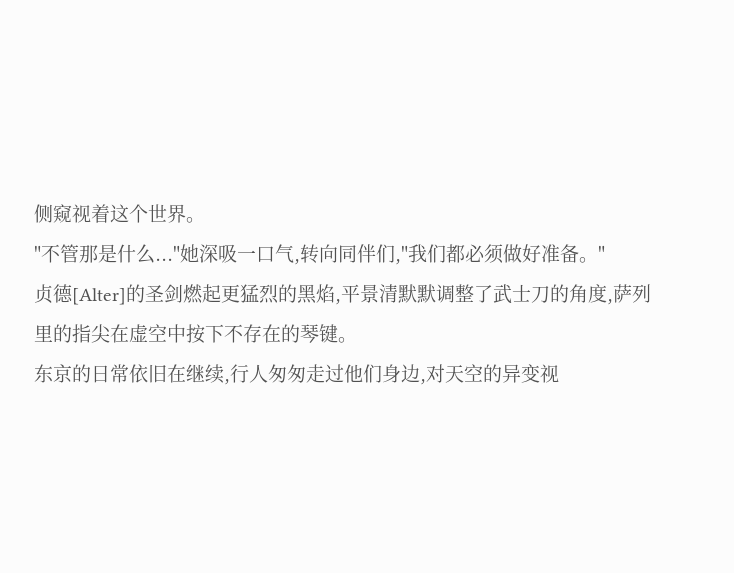侧窥视着这个世界。
"不管那是什么..."她深吸一口气,转向同伴们,"我们都必须做好准备。"
贞德[Alter]的圣剑燃起更猛烈的黑焰,平景清默默调整了武士刀的角度,萨列里的指尖在虚空中按下不存在的琴键。
东京的日常依旧在继续,行人匆匆走过他们身边,对天空的异变视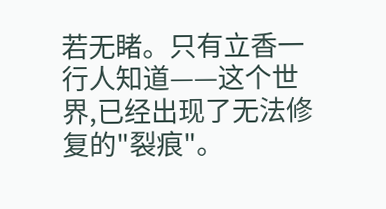若无睹。只有立香一行人知道——这个世界,已经出现了无法修复的"裂痕"。